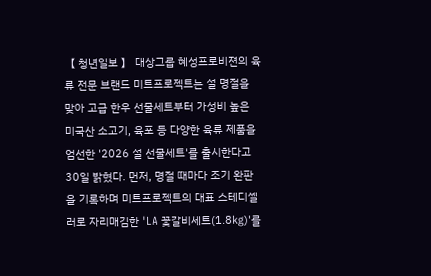【 청년일보 】 대상그룹 혜성프로비젼의 육류 전문 브랜드 미트프로젝트는 설 명절을 맞아 고급 한우 선물세트부터 가성비 높은 미국산 소고기, 육포 등 다양한 육류 제품을 엄선한 '2026 설 선물세트'를 출시한다고 30일 밝혔다. 먼저, 명절 때마다 조기 완판을 기록하며 미트프로젝트의 대표 스테디셀러로 자리매김한 'LA 꽃갈비세트(1.8㎏)'를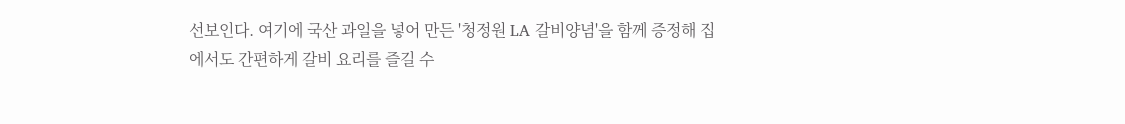선보인다. 여기에 국산 과일을 넣어 만든 '청정원 LA 갈비양념'을 함께 증정해 집에서도 간편하게 갈비 요리를 즐길 수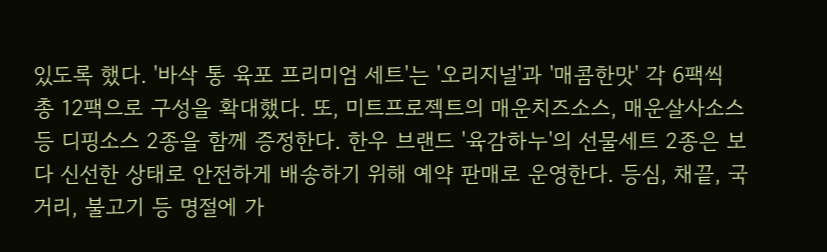있도록 했다. '바삭 통 육포 프리미엄 세트'는 '오리지널'과 '매콤한맛' 각 6팩씩 총 12팩으로 구성을 확대했다. 또, 미트프로젝트의 매운치즈소스, 매운살사소스 등 디핑소스 2종을 함께 증정한다. 한우 브랜드 '육감하누'의 선물세트 2종은 보다 신선한 상태로 안전하게 배송하기 위해 예약 판매로 운영한다. 등심, 채끝, 국거리, 불고기 등 명절에 가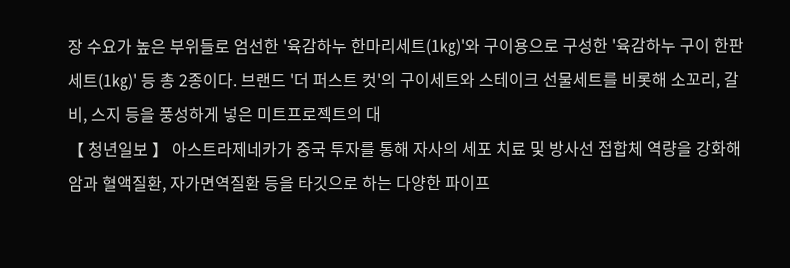장 수요가 높은 부위들로 엄선한 '육감하누 한마리세트(1㎏)'와 구이용으로 구성한 '육감하누 구이 한판세트(1㎏)' 등 총 2종이다. 브랜드 '더 퍼스트 컷'의 구이세트와 스테이크 선물세트를 비롯해 소꼬리, 갈비, 스지 등을 풍성하게 넣은 미트프로젝트의 대
【 청년일보 】 아스트라제네카가 중국 투자를 통해 자사의 세포 치료 및 방사선 접합체 역량을 강화해 암과 혈액질환, 자가면역질환 등을 타깃으로 하는 다양한 파이프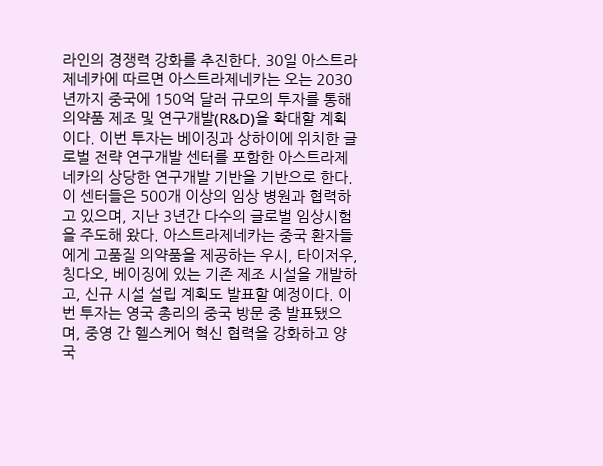라인의 경쟁력 강화를 추진한다. 30일 아스트라제네카에 따르면 아스트라제네카는 오는 2030년까지 중국에 150억 달러 규모의 투자를 통해 의약품 제조 및 연구개발(R&D)을 확대할 계획이다. 이번 투자는 베이징과 상하이에 위치한 글로벌 전략 연구개발 센터를 포함한 아스트라제네카의 상당한 연구개발 기반을 기반으로 한다. 이 센터들은 500개 이상의 임상 병원과 협력하고 있으며, 지난 3년간 다수의 글로벌 임상시험을 주도해 왔다. 아스트라제네카는 중국 환자들에게 고품질 의약품을 제공하는 우시, 타이저우, 칭다오, 베이징에 있는 기존 제조 시설을 개발하고, 신규 시설 설립 계획도 발표할 예정이다. 이번 투자는 영국 총리의 중국 방문 중 발표됐으며, 중영 간 헬스케어 혁신 협력을 강화하고 양국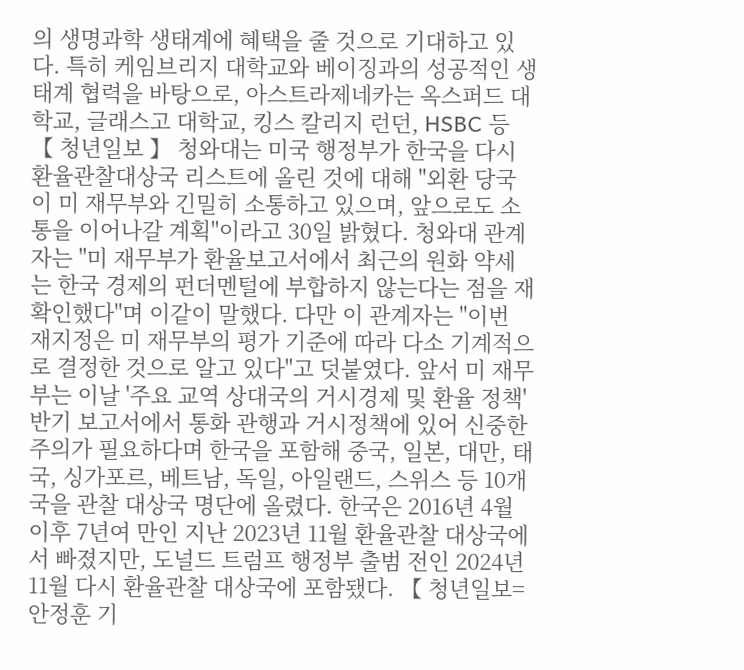의 생명과학 생태계에 혜택을 줄 것으로 기대하고 있다. 특히 케임브리지 대학교와 베이징과의 성공적인 생태계 협력을 바탕으로, 아스트라제네카는 옥스퍼드 대학교, 글래스고 대학교, 킹스 칼리지 런던, HSBC 등
【 청년일보 】 청와대는 미국 행정부가 한국을 다시 환율관찰대상국 리스트에 올린 것에 대해 "외환 당국이 미 재무부와 긴밀히 소통하고 있으며, 앞으로도 소통을 이어나갈 계획"이라고 30일 밝혔다. 청와대 관계자는 "미 재무부가 환율보고서에서 최근의 원화 약세는 한국 경제의 펀더멘털에 부합하지 않는다는 점을 재확인했다"며 이같이 말했다. 다만 이 관계자는 "이번 재지정은 미 재무부의 평가 기준에 따라 다소 기계적으로 결정한 것으로 알고 있다"고 덧붙였다. 앞서 미 재무부는 이날 '주요 교역 상대국의 거시경제 및 환율 정책' 반기 보고서에서 통화 관행과 거시정책에 있어 신중한 주의가 필요하다며 한국을 포함해 중국, 일본, 대만, 태국, 싱가포르, 베트남, 독일, 아일랜드, 스위스 등 10개국을 관찰 대상국 명단에 올렸다. 한국은 2016년 4월 이후 7년여 만인 지난 2023년 11월 환율관찰 대상국에서 빠졌지만, 도널드 트럼프 행정부 출범 전인 2024년 11월 다시 환율관찰 대상국에 포함됐다. 【 청년일보=안정훈 기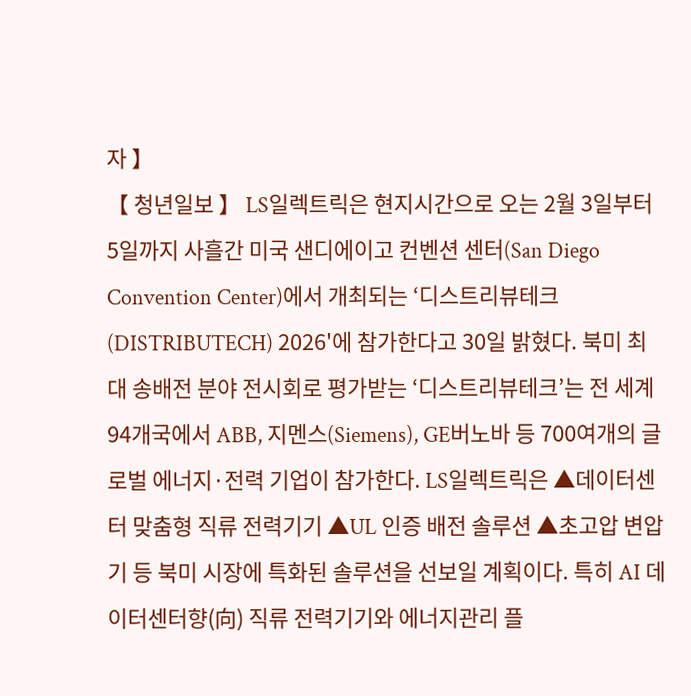자 】
【 청년일보 】 LS일렉트릭은 현지시간으로 오는 2월 3일부터 5일까지 사흘간 미국 샌디에이고 컨벤션 센터(San Diego Convention Center)에서 개최되는 ‘디스트리뷰테크(DISTRIBUTECH) 2026'에 참가한다고 30일 밝혔다. 북미 최대 송배전 분야 전시회로 평가받는 ‘디스트리뷰테크’는 전 세계 94개국에서 ABB, 지멘스(Siemens), GE버노바 등 700여개의 글로벌 에너지·전력 기업이 참가한다. LS일렉트릭은 ▲데이터센터 맞춤형 직류 전력기기 ▲UL 인증 배전 솔루션 ▲초고압 변압기 등 북미 시장에 특화된 솔루션을 선보일 계획이다. 특히 AI 데이터센터향(向) 직류 전력기기와 에너지관리 플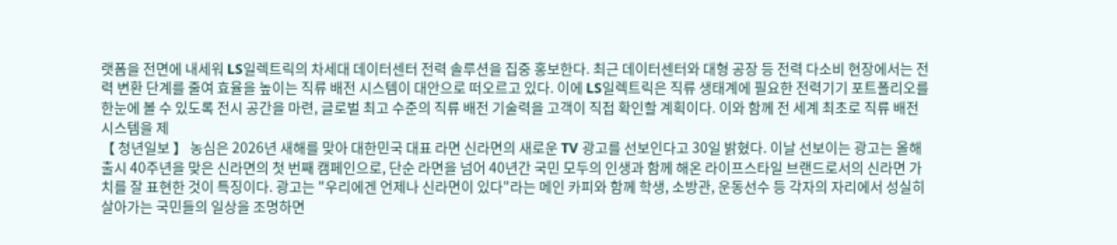랫폼을 전면에 내세워 LS일렉트릭의 차세대 데이터센터 전력 솔루션을 집중 홍보한다. 최근 데이터센터와 대형 공장 등 전력 다소비 현장에서는 전력 변환 단계를 줄여 효율을 높이는 직류 배전 시스템이 대안으로 떠오르고 있다. 이에 LS일렉트릭은 직류 생태계에 필요한 전력기기 포트폴리오를 한눈에 볼 수 있도록 전시 공간을 마련, 글로벌 최고 수준의 직류 배전 기술력을 고객이 직접 확인할 계획이다. 이와 함께 전 세계 최초로 직류 배전 시스템을 제
【 청년일보 】 농심은 2026년 새해를 맞아 대한민국 대표 라면 신라면의 새로운 TV 광고를 선보인다고 30일 밝혔다. 이날 선보이는 광고는 올해 출시 40주년을 맞은 신라면의 첫 번째 캠페인으로, 단순 라면을 넘어 40년간 국민 모두의 인생과 함께 해온 라이프스타일 브랜드로서의 신라면 가치를 잘 표현한 것이 특징이다. 광고는 "우리에겐 언제나 신라면이 있다"라는 메인 카피와 함께 학생, 소방관, 운동선수 등 각자의 자리에서 성실히 살아가는 국민들의 일상을 조명하면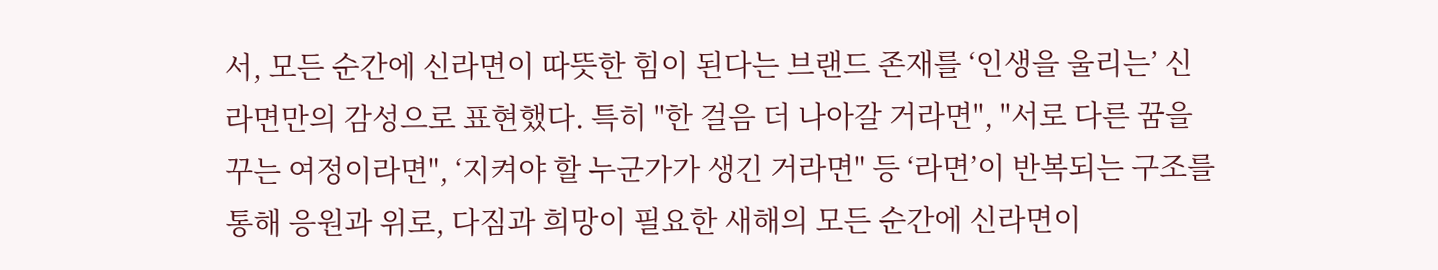서, 모든 순간에 신라면이 따뜻한 힘이 된다는 브랜드 존재를 ‘인생을 울리는’ 신라면만의 감성으로 표현했다. 특히 "한 걸음 더 나아갈 거라면", "서로 다른 꿈을 꾸는 여정이라면", ‘지켜야 할 누군가가 생긴 거라면" 등 ‘라면’이 반복되는 구조를 통해 응원과 위로, 다짐과 희망이 필요한 새해의 모든 순간에 신라면이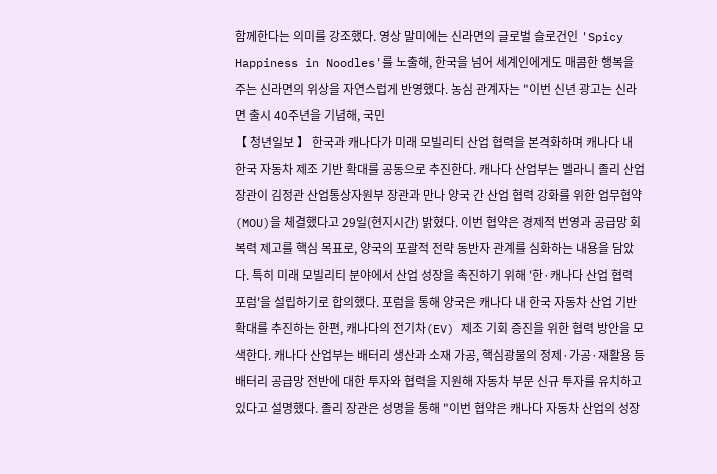함께한다는 의미를 강조했다. 영상 말미에는 신라면의 글로벌 슬로건인 'Spicy Happiness in Noodles'를 노출해, 한국을 넘어 세계인에게도 매콤한 행복을 주는 신라면의 위상을 자연스럽게 반영했다. 농심 관계자는 "이번 신년 광고는 신라면 출시 40주년을 기념해, 국민
【 청년일보 】 한국과 캐나다가 미래 모빌리티 산업 협력을 본격화하며 캐나다 내 한국 자동차 제조 기반 확대를 공동으로 추진한다. 캐나다 산업부는 멜라니 졸리 산업장관이 김정관 산업통상자원부 장관과 만나 양국 간 산업 협력 강화를 위한 업무협약(MOU)을 체결했다고 29일(현지시간) 밝혔다. 이번 협약은 경제적 번영과 공급망 회복력 제고를 핵심 목표로, 양국의 포괄적 전략 동반자 관계를 심화하는 내용을 담았다. 특히 미래 모빌리티 분야에서 산업 성장을 촉진하기 위해 '한·캐나다 산업 협력 포럼'을 설립하기로 합의했다. 포럼을 통해 양국은 캐나다 내 한국 자동차 산업 기반 확대를 추진하는 한편, 캐나다의 전기차(EV) 제조 기회 증진을 위한 협력 방안을 모색한다. 캐나다 산업부는 배터리 생산과 소재 가공, 핵심광물의 정제·가공·재활용 등 배터리 공급망 전반에 대한 투자와 협력을 지원해 자동차 부문 신규 투자를 유치하고 있다고 설명했다. 졸리 장관은 성명을 통해 "이번 협약은 캐나다 자동차 산업의 성장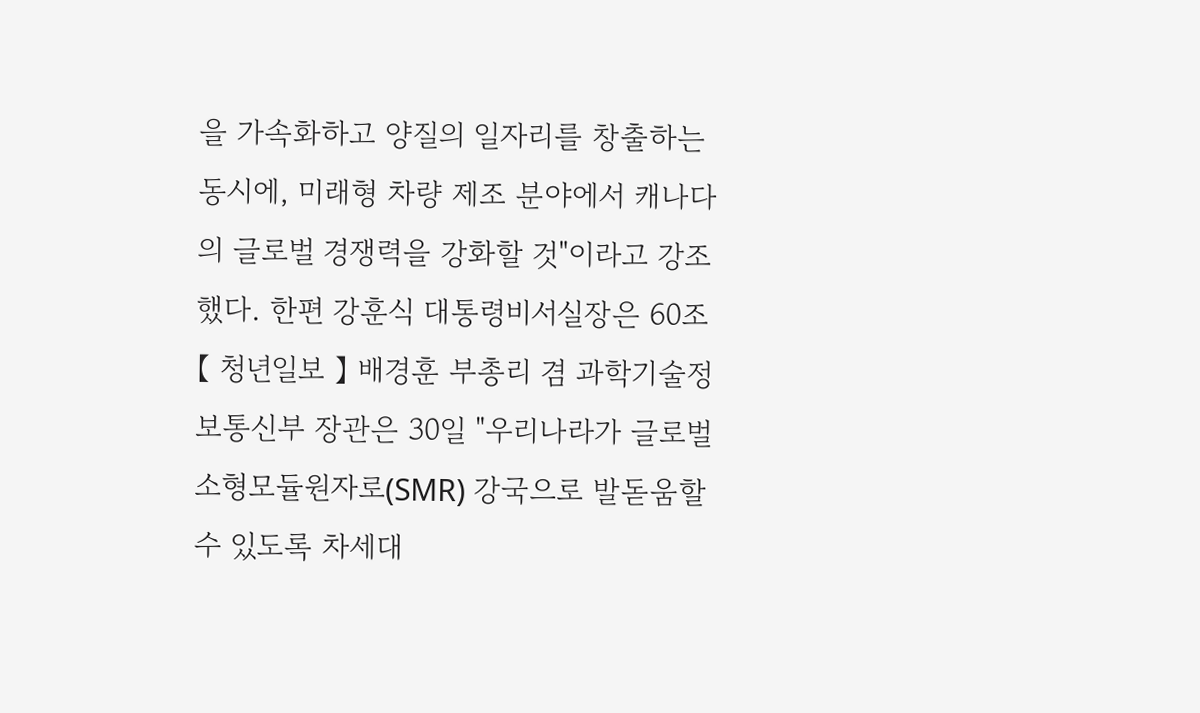을 가속화하고 양질의 일자리를 창출하는 동시에, 미래형 차량 제조 분야에서 캐나다의 글로벌 경쟁력을 강화할 것"이라고 강조했다. 한편 강훈식 대통령비서실장은 60조
【 청년일보 】 배경훈 부총리 겸 과학기술정보통신부 장관은 30일 "우리나라가 글로벌 소형모듈원자로(SMR) 강국으로 발돋움할 수 있도록 차세대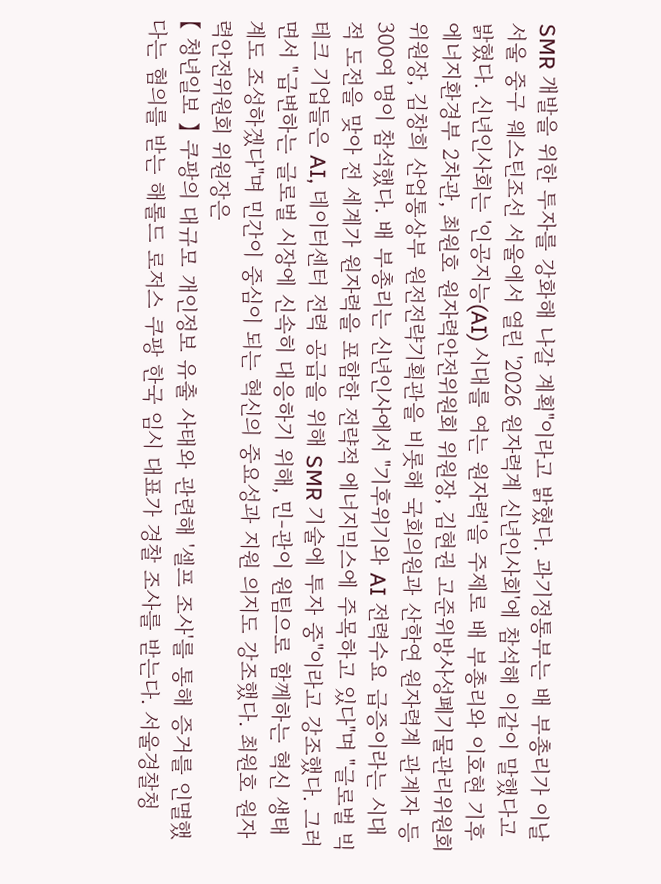SMR 개발을 위한 투자를 강화해 나갈 계획"이라고 밝혔다. 과기정통부는 배 부총리가 이날 서울 중구 웨스틴조선 서울에서 열린 '2026 원자력계 신년인사회'에 참석해 이같이 말했다고 밝혔다. 신년인사회는 '인공지능(AI) 시대를 여는 원자력'을 주제로 배 부총리와 이호현 기후에너지환경부 2차관, 최원호 원자력안전위원회 위원장, 김현권 고준위방사성폐기물관리위원회 위원장, 김창희 산업통상부 원전전략기획관을 비롯해 국회의원과 산학연 원자력계 관계자 등 300여 명이 참석했다. 배 부총리는 신년인사에서 "기후위기와 AI 전력수요 급증이라는 시대적 도전을 맞아 전 세계가 원자력을 포함한 전략적 에너지믹스에 주목하고 있다"며 "글로벌 빅테크 기업들은 AI, 데이터센터 전력 공급을 위해 SMR 기술에 투자 중"이라고 강조했다. 그러면서 "급변하는 글로벌 시장에 신속히 대응하기 위해, 민-관이 원팀으로 함께하는 혁신 생태계도 조성하겠다"며 민간이 중심이 되는 혁신의 중요성과 지원 의지도 강조했다. 최원호 원자력안전위원회 위원장은
【 청년일보 】 쿠팡의 대규모 개인정보 유출 사태와 관련해 '셀프 조사'를 통해 증거를 인멸했다는 혐의를 받는 해롤드 로저스 쿠팡 한국 임시 대표가 경찰 조사를 받는다. 서울경찰청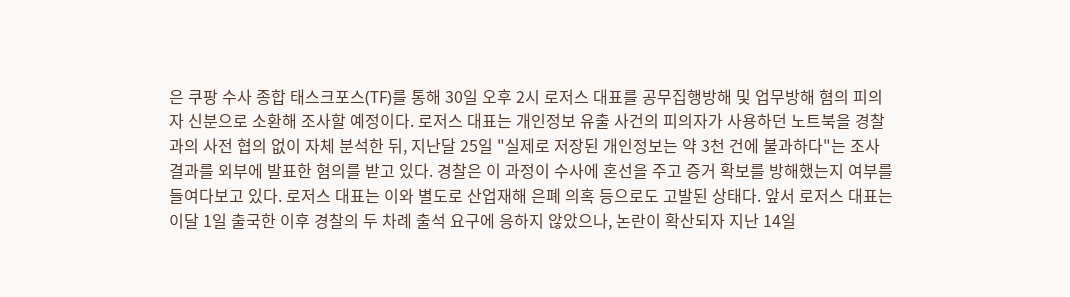은 쿠팡 수사 종합 태스크포스(TF)를 통해 30일 오후 2시 로저스 대표를 공무집행방해 및 업무방해 혐의 피의자 신분으로 소환해 조사할 예정이다. 로저스 대표는 개인정보 유출 사건의 피의자가 사용하던 노트북을 경찰과의 사전 협의 없이 자체 분석한 뒤, 지난달 25일 "실제로 저장된 개인정보는 약 3천 건에 불과하다"는 조사 결과를 외부에 발표한 혐의를 받고 있다. 경찰은 이 과정이 수사에 혼선을 주고 증거 확보를 방해했는지 여부를 들여다보고 있다. 로저스 대표는 이와 별도로 산업재해 은폐 의혹 등으로도 고발된 상태다. 앞서 로저스 대표는 이달 1일 출국한 이후 경찰의 두 차례 출석 요구에 응하지 않았으나, 논란이 확산되자 지난 14일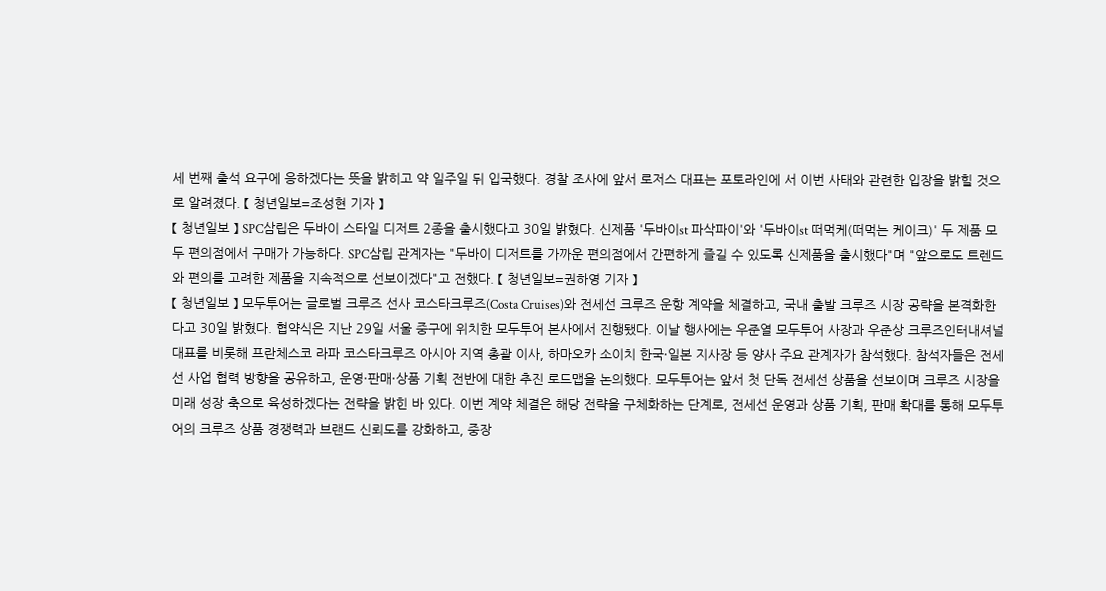세 번째 출석 요구에 응하겠다는 뜻을 밝히고 약 일주일 뒤 입국했다. 경찰 조사에 앞서 로저스 대표는 포토라인에 서 이번 사태와 관련한 입장을 밝힐 것으로 알려졌다. 【 청년일보=조성현 기자 】
【 청년일보 】 SPC삼립은 두바이 스타일 디저트 2종을 출시했다고 30일 밝혔다. 신제품 '두바이st 파삭파이'와 '두바이st 떠먹케(떠먹는 케이크)' 두 제품 모두 편의점에서 구매가 가능하다. SPC삼립 관계자는 "두바이 디저트를 가까운 편의점에서 간편하게 즐길 수 있도록 신제품을 출시했다"며 "앞으로도 트렌드와 편의를 고려한 제품을 지속적으로 선보이겠다"고 전했다. 【 청년일보=권하영 기자 】
【 청년일보 】 모두투어는 글로벌 크루즈 선사 코스타크루즈(Costa Cruises)와 전세선 크루즈 운항 계약을 체결하고, 국내 출발 크루즈 시장 공략을 본격화한다고 30일 밝혔다. 협약식은 지난 29일 서울 중구에 위치한 모두투어 본사에서 진행됐다. 이날 행사에는 우준열 모두투어 사장과 우준상 크루즈인터내셔널 대표를 비롯해 프란체스코 라파 코스타크루즈 아시아 지역 총괄 이사, 하마오카 소이치 한국·일본 지사장 등 양사 주요 관계자가 참석했다. 참석자들은 전세선 사업 협력 방향을 공유하고, 운영·판매·상품 기획 전반에 대한 추진 로드맵을 논의했다. 모두투어는 앞서 첫 단독 전세선 상품을 선보이며 크루즈 시장을 미래 성장 축으로 육성하겠다는 전략을 밝힌 바 있다. 이번 계약 체결은 해당 전략을 구체화하는 단계로, 전세선 운영과 상품 기획, 판매 확대를 통해 모두투어의 크루즈 상품 경쟁력과 브랜드 신뢰도를 강화하고, 중장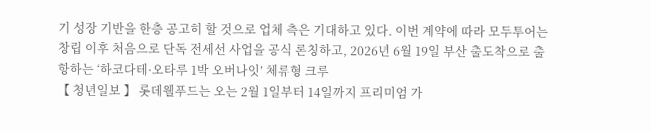기 성장 기반을 한층 공고히 할 것으로 업체 측은 기대하고 있다. 이번 계약에 따라 모두투어는 창립 이후 처음으로 단독 전세선 사업을 공식 론칭하고, 2026년 6월 19일 부산 출도착으로 출항하는 ‘하코다테·오타루 1박 오버나잇’ 체류형 크루
【 청년일보 】 롯데웰푸드는 오는 2월 1일부터 14일까지 프리미엄 가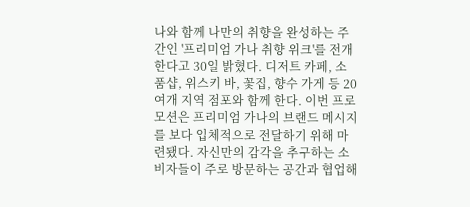나와 함께 나만의 취향을 완성하는 주간인 '프리미엄 가나 취향 위크'를 전개한다고 30일 밝혔다. 디저트 카페, 소품샵, 위스키 바, 꽃집, 향수 가게 등 20여개 지역 점포와 함께 한다. 이번 프로모션은 프리미엄 가나의 브랜드 메시지를 보다 입체적으로 전달하기 위해 마련됐다. 자신만의 감각을 추구하는 소비자들이 주로 방문하는 공간과 협업해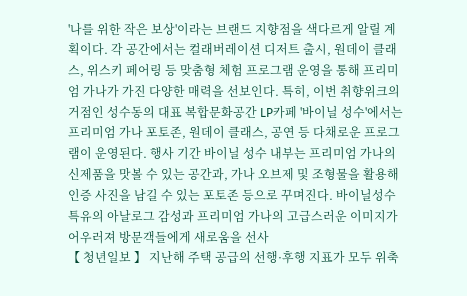'나를 위한 작은 보상'이라는 브랜드 지향점을 색다르게 알릴 계획이다. 각 공간에서는 컬래버레이션 디저트 출시, 원데이 클래스, 위스키 페어링 등 맞춤형 체험 프로그램 운영을 통해 프리미엄 가나가 가진 다양한 매력을 선보인다. 특히, 이번 취향위크의 거점인 성수동의 대표 복합문화공간 LP카페 '바이닐 성수'에서는 프리미엄 가나 포토존, 원데이 클래스, 공연 등 다채로운 프로그램이 운영된다. 행사 기간 바이닐 성수 내부는 프리미엄 가나의 신제품을 맛볼 수 있는 공간과, 가나 오브제 및 조형물을 활용해 인증 사진을 남길 수 있는 포토존 등으로 꾸며진다. 바이닐성수 특유의 아날로그 감성과 프리미엄 가나의 고급스러운 이미지가 어우러져 방문객들에게 새로움을 선사
【 청년일보 】 지난해 주택 공급의 선행·후행 지표가 모두 위축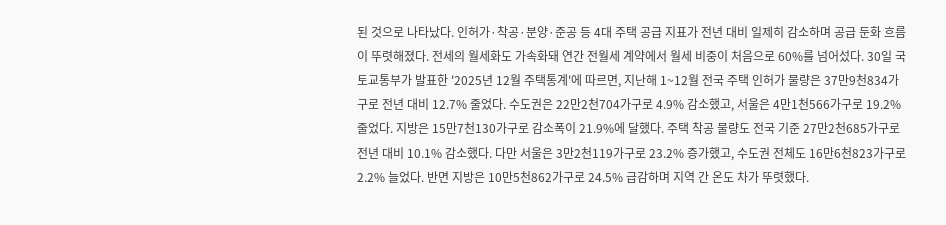된 것으로 나타났다. 인허가·착공·분양·준공 등 4대 주택 공급 지표가 전년 대비 일제히 감소하며 공급 둔화 흐름이 뚜렷해졌다. 전세의 월세화도 가속화돼 연간 전월세 계약에서 월세 비중이 처음으로 60%를 넘어섰다. 30일 국토교통부가 발표한 '2025년 12월 주택통계'에 따르면, 지난해 1~12월 전국 주택 인허가 물량은 37만9천834가구로 전년 대비 12.7% 줄었다. 수도권은 22만2천704가구로 4.9% 감소했고, 서울은 4만1천566가구로 19.2% 줄었다. 지방은 15만7천130가구로 감소폭이 21.9%에 달했다. 주택 착공 물량도 전국 기준 27만2천685가구로 전년 대비 10.1% 감소했다. 다만 서울은 3만2천119가구로 23.2% 증가했고, 수도권 전체도 16만6천823가구로 2.2% 늘었다. 반면 지방은 10만5천862가구로 24.5% 급감하며 지역 간 온도 차가 뚜렷했다.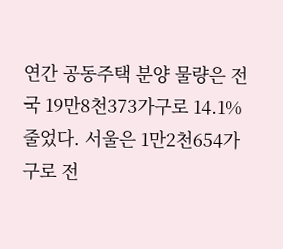연간 공동주택 분양 물량은 전국 19만8천373가구로 14.1% 줄었다. 서울은 1만2천654가구로 전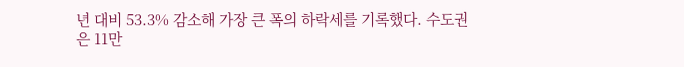년 대비 53.3% 감소해 가장 큰 폭의 하락세를 기록했다. 수도권은 11만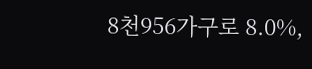8천956가구로 8.0%,